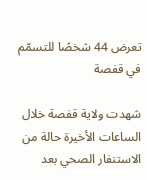تعرض 44 شخصًا للتسمّم في قفصة

شهدت ولاية قفصة خلال الساعات الأخيرة حالة من الاستنفار الصحي بعد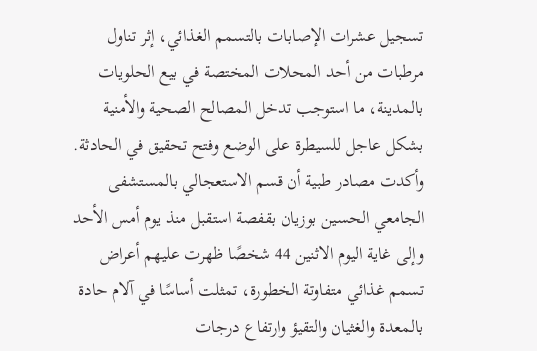تسجيل عشرات الإصابات بالتسمم الغذائي، إثر تناول مرطبات من أحد المحلات المختصة في بيع الحلويات بالمدينة، ما استوجب تدخل المصالح الصحية والأمنية بشكل عاجل للسيطرة على الوضع وفتح تحقيق في الحادثة.
وأكدت مصادر طبية أن قسم الاستعجالي بالمستشفى الجامعي الحسين بوزيان بقفصة استقبل منذ يوم أمس الأحد وإلى غاية اليوم الاثنين 44 شخصًا ظهرت عليهم أعراض تسمم غذائي متفاوتة الخطورة، تمثلت أساسًا في آلام حادة بالمعدة والغثيان والتقيؤ وارتفاع درجات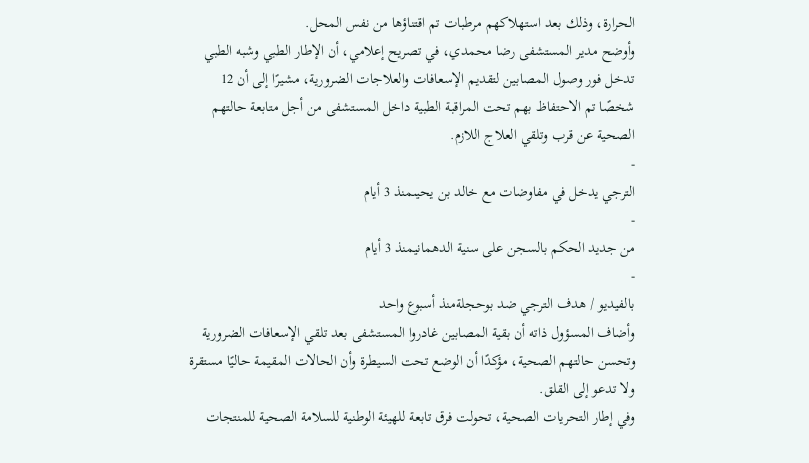الحرارة، وذلك بعد استهلاكهم مرطبات تم اقتناؤها من نفس المحل.
وأوضح مدير المستشفى رضا محمدي، في تصريح إعلامي، أن الإطار الطبي وشبه الطبي تدخل فور وصول المصابين لتقديم الإسعافات والعلاجات الضرورية، مشيرًا إلى أن 12 شخصًا تم الاحتفاظ بهم تحت المراقبة الطبية داخل المستشفى من أجل متابعة حالتهم الصحية عن قرب وتلقي العلاج اللازم.
-
الترجي يدخل في مفاوضات مع خالد بن يحيىمنذ 3 أيام
-
من جديد الحكم بالسجن على سنية الدهمانيمنذ 3 أيام
-
بالفيديو / هدف الترجي ضد بوحجلةمنذ أسبوع واحد
وأضاف المسؤول ذاته أن بقية المصابين غادروا المستشفى بعد تلقي الإسعافات الضرورية وتحسن حالتهم الصحية، مؤكدًا أن الوضع تحت السيطرة وأن الحالات المقيمة حاليًا مستقرة ولا تدعو إلى القلق.
وفي إطار التحريات الصحية، تحولت فرق تابعة للهيئة الوطنية للسلامة الصحية للمنتجات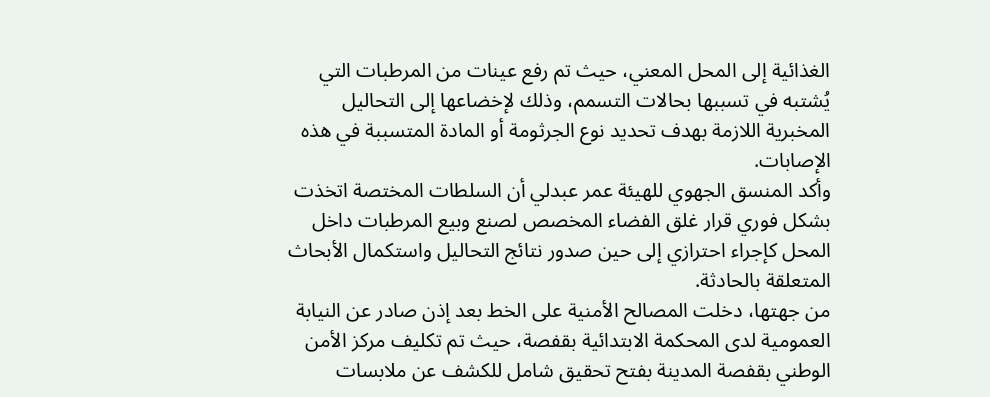الغذائية إلى المحل المعني، حيث تم رفع عينات من المرطبات التي يُشتبه في تسببها بحالات التسمم، وذلك لإخضاعها إلى التحاليل المخبرية اللازمة بهدف تحديد نوع الجرثومة أو المادة المتسببة في هذه الإصابات.
وأكد المنسق الجهوي للهيئة عمر عبدلي أن السلطات المختصة اتخذت بشكل فوري قرار غلق الفضاء المخصص لصنع وبيع المرطبات داخل المحل كإجراء احترازي إلى حين صدور نتائج التحاليل واستكمال الأبحاث المتعلقة بالحادثة.
من جهتها، دخلت المصالح الأمنية على الخط بعد إذن صادر عن النيابة العمومية لدى المحكمة الابتدائية بقفصة، حيث تم تكليف مركز الأمن الوطني بقفصة المدينة بفتح تحقيق شامل للكشف عن ملابسات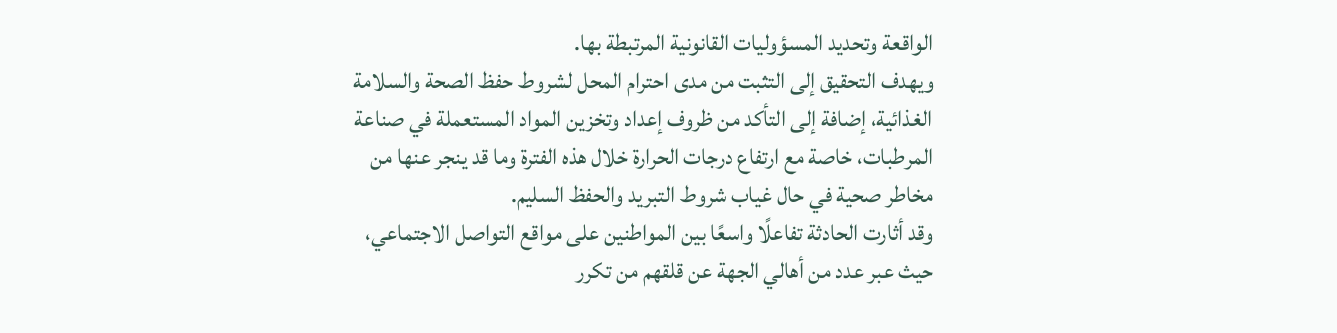الواقعة وتحديد المسؤوليات القانونية المرتبطة بها.
ويهدف التحقيق إلى التثبت من مدى احترام المحل لشروط حفظ الصحة والسلامة الغذائية، إضافة إلى التأكد من ظروف إعداد وتخزين المواد المستعملة في صناعة المرطبات، خاصة مع ارتفاع درجات الحرارة خلال هذه الفترة وما قد ينجر عنها من مخاطر صحية في حال غياب شروط التبريد والحفظ السليم.
وقد أثارت الحادثة تفاعلًا واسعًا بين المواطنين على مواقع التواصل الاجتماعي، حيث عبر عدد من أهالي الجهة عن قلقهم من تكرر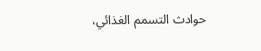حوادث التسمم الغذائي،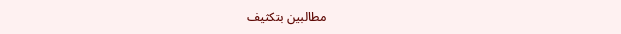مطالبين بتكثيف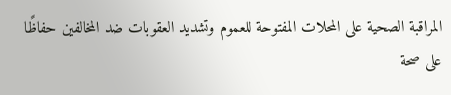المراقبة الصحية على المحلات المفتوحة للعموم وتشديد العقوبات ضد المخالفين حفاظًا على صحة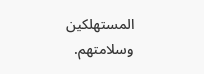المستهلكين وسلامتهم.